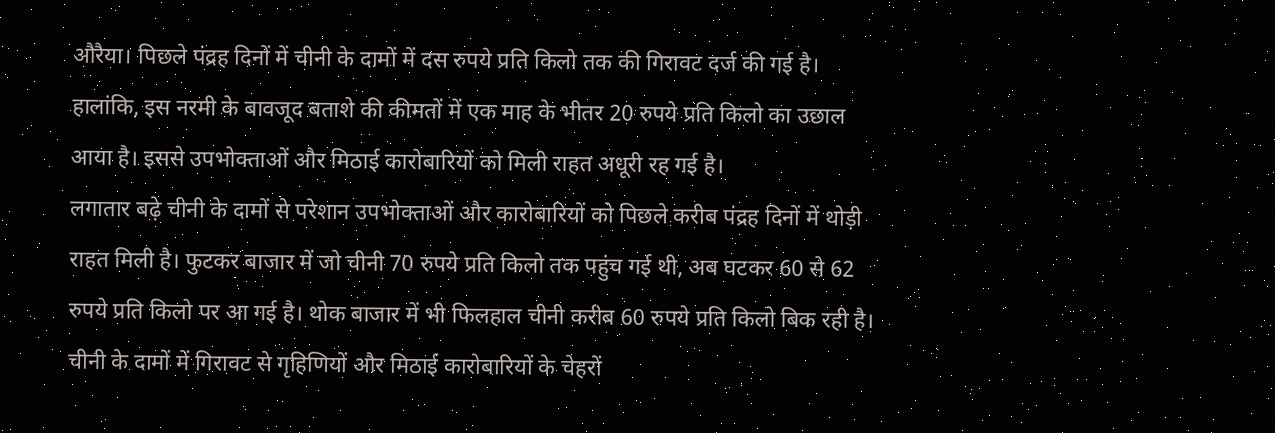औरैया। पिछले पंद्रह दिनों में चीनी के दामों में दस रुपये प्रति किलो तक की गिरावट दर्ज की गई है। हालांकि, इस नरमी के बावजूद बताशे की कीमतों में एक माह के भीतर 20 रुपये प्रति किलो का उछाल आया है। इससे उपभोक्ताओं और मिठाई कारोबारियों को मिली राहत अधूरी रह गई है।
लगातार बढ़े चीनी के दामों से परेशान उपभोक्ताओं और कारोबारियों को पिछले करीब पंद्रह दिनों में थोड़ी राहत मिली है। फुटकर बाजार में जो चीनी 70 रुपये प्रति किलो तक पहुंच गई थी, अब घटकर 60 से 62 रुपये प्रति किलो पर आ गई है। थोक बाजार में भी फिलहाल चीनी करीब 60 रुपये प्रति किलो बिक रही है।
चीनी के दामों में गिरावट से गृहिणियों और मिठाई कारोबारियों के चेहरों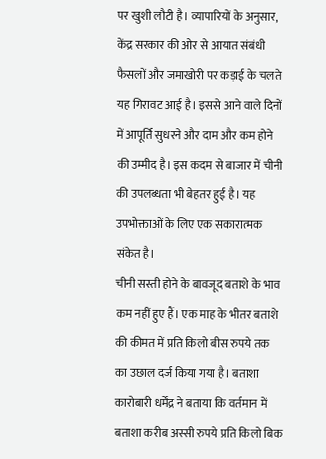पर खुशी लौटी है। व्यापारियों के अनुसार, केंद्र सरकार की ओर से आयात संबंधी फैसलों और जमाखोरी पर कड़ाई के चलते यह गिरावट आई है। इससे आने वाले दिनों में आपूर्ति सुधरने और दाम और कम होने की उम्मीद है। इस कदम से बाजार में चीनी की उपलब्धता भी बेहतर हुई है। यह उपभोक्ताओं के लिए एक सकारात्मक संकेत है।
चीनी सस्ती होने के बावजूद बताशे के भाव कम नहीं हुए हैं। एक माह के भीतर बताशे की कीमत में प्रति किलो बीस रुपये तक का उछाल दर्ज किया गया है। बताशा कारोबारी धर्मेंद्र ने बताया कि वर्तमान में बताशा करीब अस्सी रुपये प्रति किलो बिक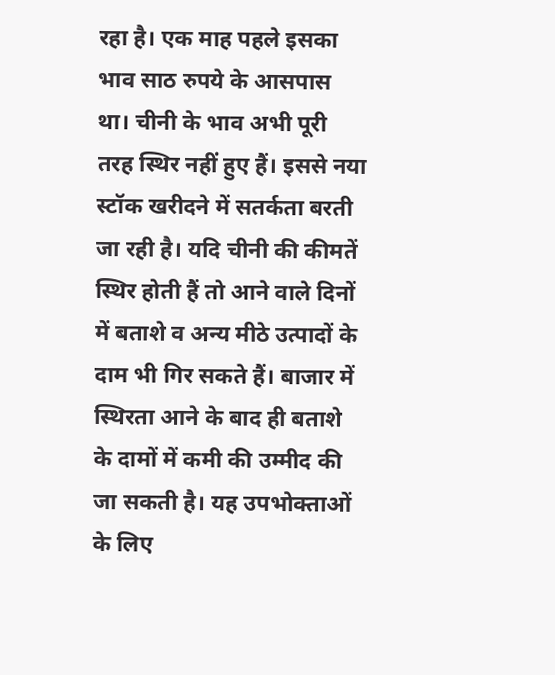रहा है। एक माह पहले इसका भाव साठ रुपये के आसपास था। चीनी के भाव अभी पूरी तरह स्थिर नहीं हुए हैं। इससे नया स्टॉक खरीदने में सतर्कता बरती जा रही है। यदि चीनी की कीमतें स्थिर होती हैं तो आने वाले दिनों में बताशे व अन्य मीठे उत्पादों के दाम भी गिर सकते हैं। बाजार में स्थिरता आने के बाद ही बताशे के दामों में कमी की उम्मीद की जा सकती है। यह उपभोक्ताओं के लिए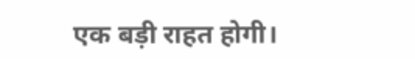एक बड़ी राहत होगी।